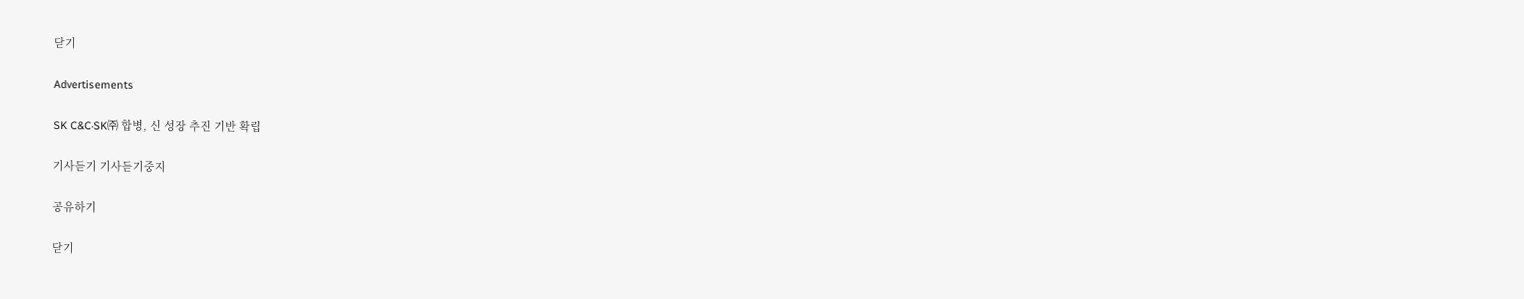닫기

Advertisements

SK C&C·SK㈜ 합병, 신 성장 추진 기반 확립

기사듣기 기사듣기중지

공유하기

닫기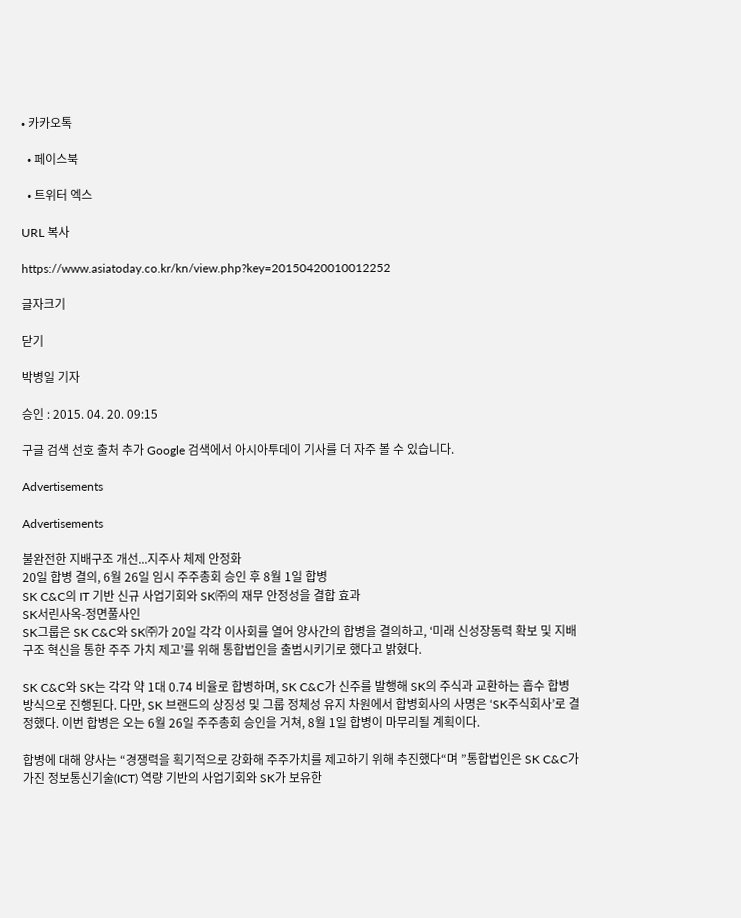• 카카오톡

  • 페이스북

  • 트위터 엑스

URL 복사

https://www.asiatoday.co.kr/kn/view.php?key=20150420010012252

글자크기

닫기

박병일 기자

승인 : 2015. 04. 20. 09:15

구글 검색 선호 출처 추가 Google 검색에서 아시아투데이 기사를 더 자주 볼 수 있습니다.

Advertisements

Advertisements

불완전한 지배구조 개선...지주사 체제 안정화
20일 합병 결의, 6월 26일 임시 주주총회 승인 후 8월 1일 합병
SK C&C의 IT 기반 신규 사업기회와 SK㈜의 재무 안정성을 결합 효과
SK서린사옥-정면풀사인
SK그룹은 SK C&C와 SK㈜가 20일 각각 이사회를 열어 양사간의 합병을 결의하고, ‘미래 신성장동력 확보 및 지배구조 혁신을 통한 주주 가치 제고’를 위해 통합법인을 출범시키기로 했다고 밝혔다.

SK C&C와 SK는 각각 약 1대 0.74 비율로 합병하며, SK C&C가 신주를 발행해 SK의 주식과 교환하는 흡수 합병 방식으로 진행된다. 다만, SK 브랜드의 상징성 및 그룹 정체성 유지 차원에서 합병회사의 사명은 ‘SK주식회사’로 결정했다. 이번 합병은 오는 6월 26일 주주총회 승인을 거쳐, 8월 1일 합병이 마무리될 계획이다.

합병에 대해 양사는 “경쟁력을 획기적으로 강화해 주주가치를 제고하기 위해 추진했다“며 ”통합법인은 SK C&C가 가진 정보통신기술(ICT) 역량 기반의 사업기회와 SK가 보유한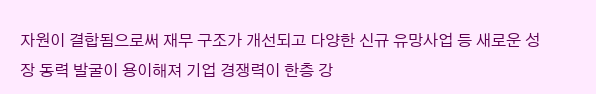자원이 결합됨으로써 재무 구조가 개선되고 다양한 신규 유망사업 등 새로운 성장 동력 발굴이 용이해져 기업 경쟁력이 한층 강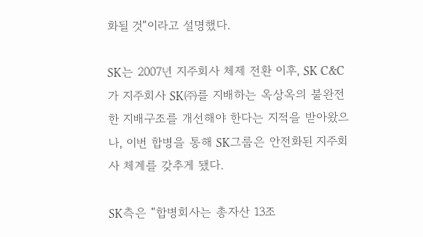화될 것“이라고 설명했다.

SK는 2007년 지주회사 체제 전환 이후, SK C&C가 지주회사 SK㈜를 지배하는 옥상옥의 불완전한 지배구조를 개선해야 한다는 지적을 받아왔으나, 이번 합병을 통해 SK그룹은 안전화된 지주회사 체계를 갖추게 됐다.

SK측은 “합병회사는 총자산 13조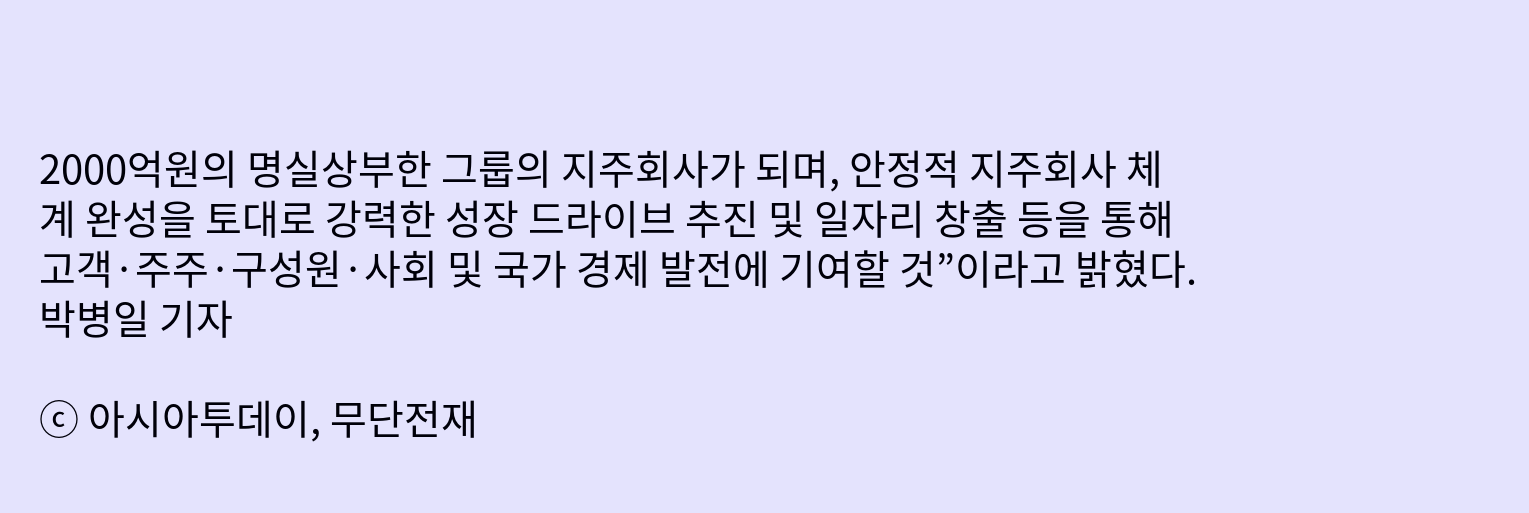2000억원의 명실상부한 그룹의 지주회사가 되며, 안정적 지주회사 체계 완성을 토대로 강력한 성장 드라이브 추진 및 일자리 창출 등을 통해 고객·주주·구성원·사회 및 국가 경제 발전에 기여할 것”이라고 밝혔다.
박병일 기자

ⓒ 아시아투데이, 무단전재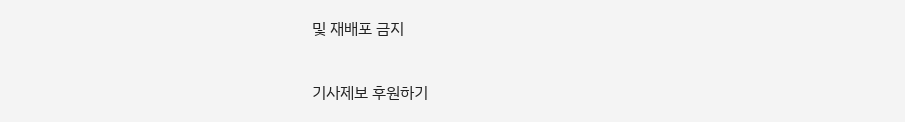및 재배포 금지

기사제보 후원하기